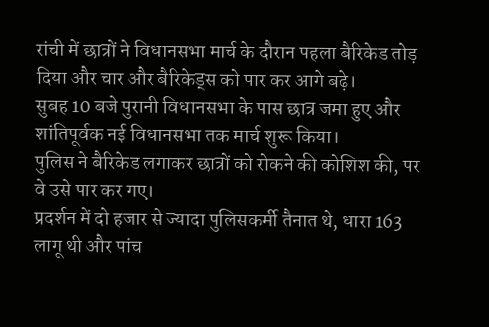रांची में छात्रों ने विधानसभा मार्च के दौरान पहला बैरिकेड तोड़ दिया और चार और बैरिकेड्स को पार कर आगे बढ़े।
सुबह 10 बजे पुरानी विधानसभा के पास छात्र जमा हुए और शांतिपूर्वक नई विधानसभा तक मार्च शुरू किया।
पुलिस ने बैरिकेड लगाकर छात्रों को रोकने की कोशिश की, पर वे उसे पार कर गए।
प्रदर्शन में दो हजार से ज्यादा पुलिसकर्मी तैनात थे, धारा 163 लागू थी और पांच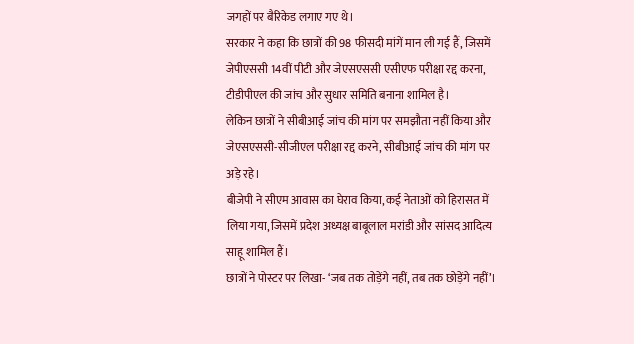जगहों पर बैरिकेड लगाए गए थे।
सरकार ने कहा कि छात्रों की 98 फीसदी मांगें मान ली गई हैं, जिसमें जेपीएससी 14वीं पीटी और जेएसएससी एसीएफ परीक्षा रद्द करना, टीडीपीएल की जांच और सुधार समिति बनाना शामिल है।
लेकिन छात्रों ने सीबीआई जांच की मांग पर समझौता नहीं किया और जेएसएससी-सीजीएल परीक्षा रद्द करने, सीबीआई जांच की मांग पर अड़े रहे।
बीजेपी ने सीएम आवास का घेराव किया, कई नेताओं को हिरासत में लिया गया, जिसमें प्रदेश अध्यक्ष बाबूलाल मरांडी और सांसद आदित्य साहू शामिल हैं।
छात्रों ने पोस्टर पर लिखा- ‘जब तक तोड़ेंगे नहीं, तब तक छोड़ेंगे नहीं’।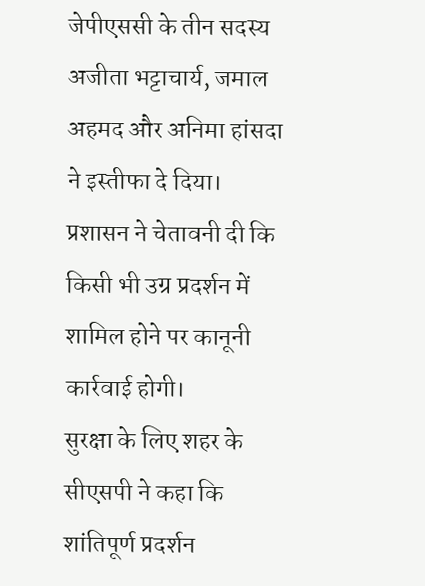जेपीएससी के तीन सदस्य अजीता भट्टाचार्य, जमाल अहमद और अनिमा हांसदा ने इस्तीफा दे दिया।
प्रशासन ने चेतावनी दी कि किसी भी उग्र प्रदर्शन में शामिल होने पर कानूनी कार्रवाई होगी।
सुरक्षा के लिए शहर के सीएसपी ने कहा कि शांतिपूर्ण प्रदर्शन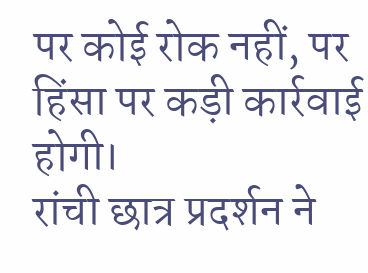पर कोई रोक नहीं, पर हिंसा पर कड़ी कार्रवाई होगी।
रांची छात्र प्रदर्शन ने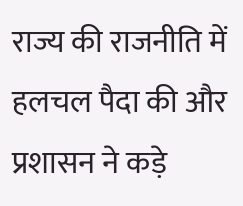राज्य की राजनीति में हलचल पैदा की और प्रशासन ने कड़े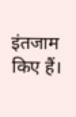इंतजाम किए हैं।